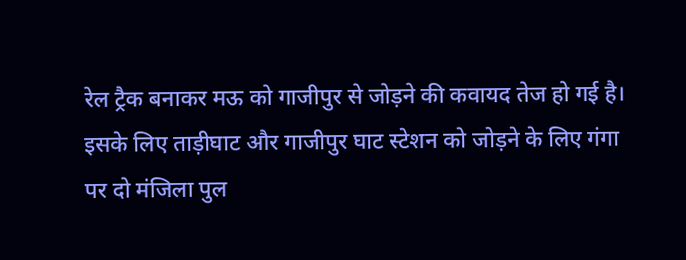रेल ट्रैक बनाकर मऊ को गाजीपुर से जोड़ने की कवायद तेज हो गई है। इसके लिए ताड़ीघाट और गाजीपुर घाट स्टेशन को जोड़ने के लिए गंगा पर दो मंजिला पुल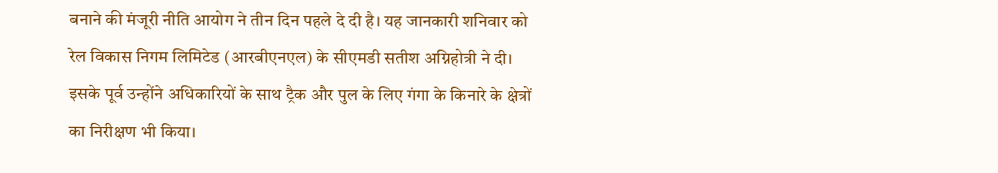बनाने की मंजूरी नीति आयोग ने तीन दिन पहले दे दी है। यह जानकारी शनिवार को रेल विकास निगम लिमिटेड (आरबीएनएल) के सीएमडी सतीश अग्निहोत्री ने दी। इसके पूर्व उन्होंने अधिकारियों के साथ ट्रैक और पुल के लिए गंगा के किनारे के क्षेत्रों का निरीक्षण भी किया।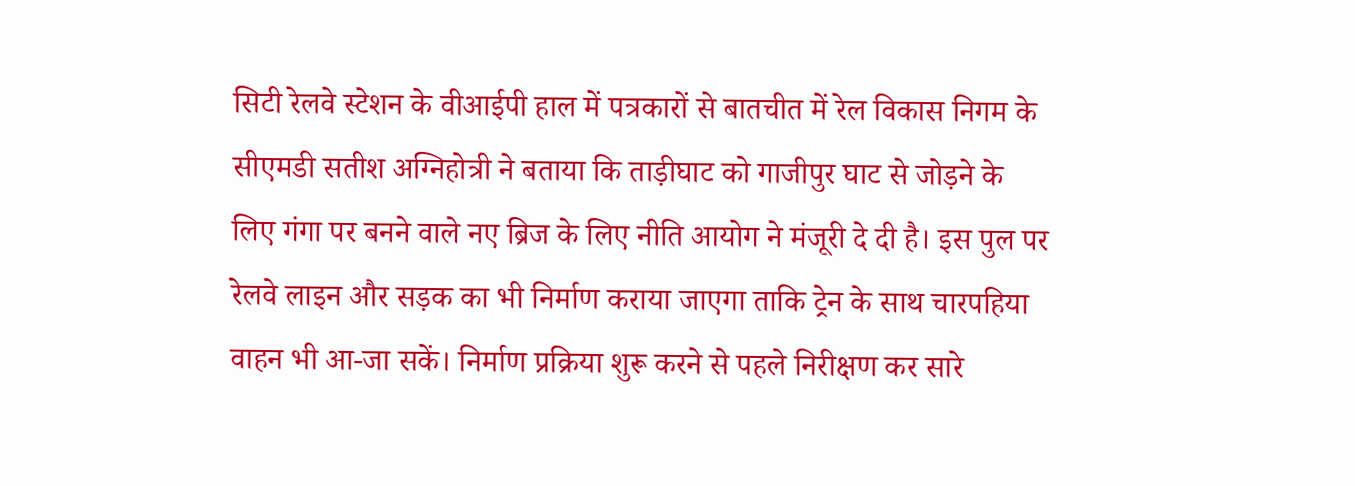सिटी रेलवे स्टेशन के वीआईपी हाल में पत्रकारों से बातचीत में रेल विकास निगम के सीएमडी सतीश अग्निहोत्री ने बताया कि ताड़ीघाट को गाजीपुर घाट से जोड़ने के लिए गंगा पर बनने वाले नए ब्रिज के लिए नीति आयोग ने मंजूरी दे दी है। इस पुल पर रेलवे लाइन और सड़क का भी निर्माण कराया जाएगा ताकि ट्रेन के साथ चारपहिया वाहन भी आ-जा सकें। निर्माण प्रक्रिया शुरू करने से पहले निरीक्षण कर सारे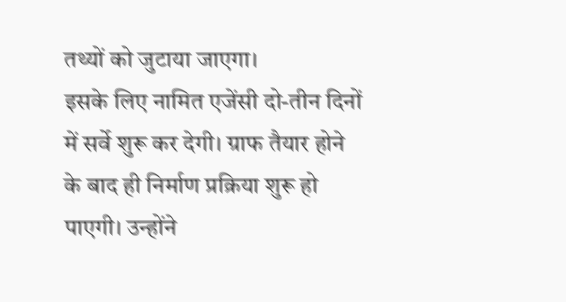तथ्यों को जुटाया जाएगा।
इसके लिए नामित एजेंसी दो-तीन दिनों में सर्वे शुरू कर देगी। ग्राफ तैयार होने के बाद ही निर्माण प्रक्रिया शुरू हो पाएगी। उन्होंने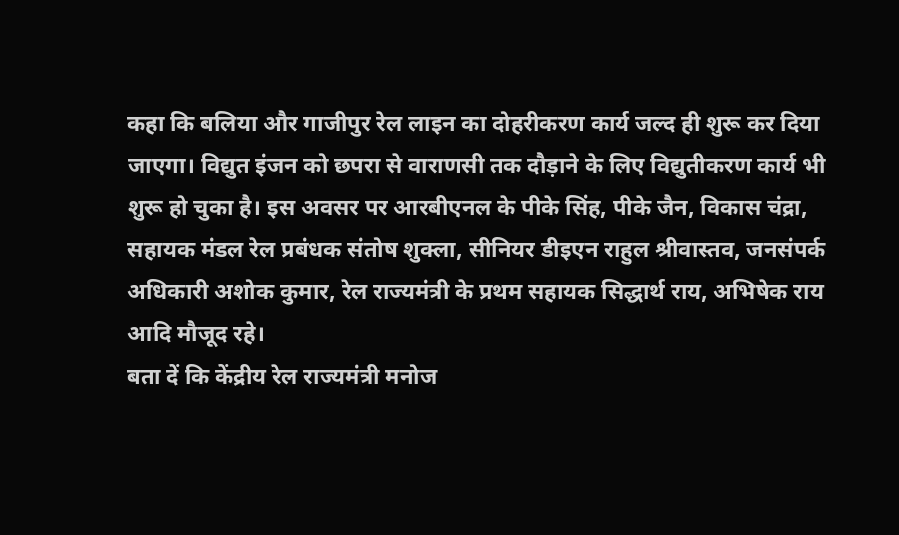कहा कि बलिया और गाजीपुर रेल लाइन का दोहरीकरण कार्य जल्द ही शुरू कर दिया जाएगा। विद्युत इंजन को छपरा से वाराणसी तक दौड़ाने के लिए विद्युतीकरण कार्य भी शुरू हो चुका है। इस अवसर पर आरबीएनल के पीके सिंह, पीके जैन, विकास चंद्रा, सहायक मंडल रेल प्रबंधक संतोष शुक्ला, सीनियर डीइएन राहुल श्रीवास्तव, जनसंपर्क अधिकारी अशोक कुमार, रेल राज्यमंत्री के प्रथम सहायक सिद्धार्थ राय, अभिषेक राय आदि मौजूद रहे।
बता दें कि केंद्रीय रेल राज्यमंत्री मनोज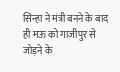सिन्हा ने मंत्री बनने के बाद ही मऊ को गाजीपुर से जोड़ने के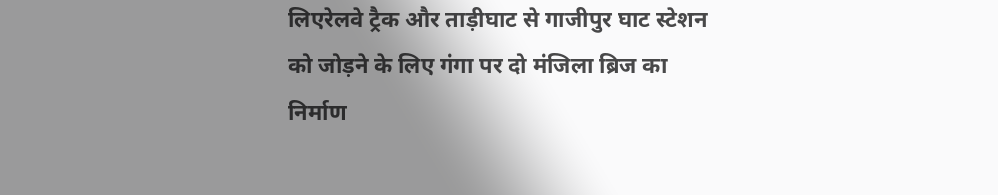लिएरेलवे ट्रैक और ताड़ीघाट से गाजीपुर घाट स्टेशन को जोड़ने के लिए गंगा पर दो मंजिला ब्रिज का निर्माण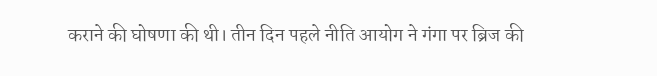कराने की घोषणा की थी। तीन दिन पहले नीति आयोग ने गंगा पर ब्रिज की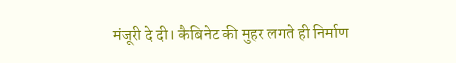मंजूरी दे दी। कैबिनेट की मुहर लगते ही निर्माण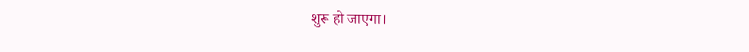शुरू हो जाएगा।